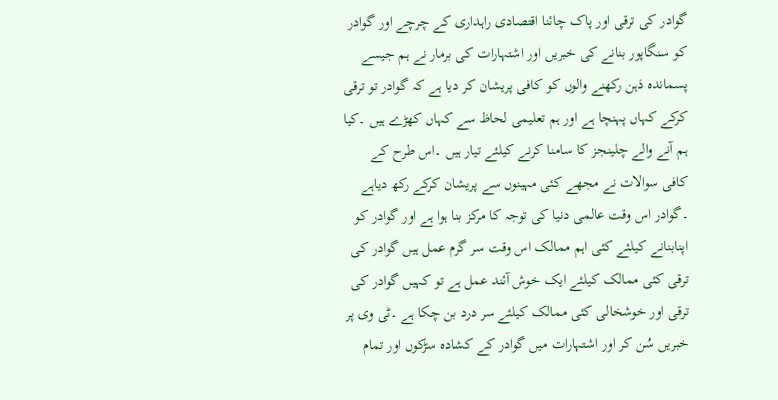گوادر کی ترقی اور پاک چائنا اقتصادی راہداری کے چرچے اور گوادر کو سنگاپور بنانے کی خبریں اور اشتہارات کی برمار نے ہم جیسے پسماندہ ذہن رکھنے والوں کو کافی پریشان کر دیا ہے کہ گوادر تو ترقی کرکے کہاں پہنچا ہے اور ہم تعلیمی لحاظ سے کہاں کھڑے ہیں ۔کیا ہم آنے والے چلینجز کا سامنا کرنے کیلئے تیار ہیں ۔اس طرح کے کافی سوالات نے مجھے کئی مہینوں سے پریشان کرکے رکھ دیاہے ۔گوادر اس وقت عالمی دنیا کی توجہ کا مرکز بنا ہوا ہے اور گوادر کو اپنابنانے کیلئے کئی اہم ممالک اس وقت سر گرم عمل ہیں گوادر کی ترقی کئی ممالک کیلئے ایک خوش آئند عمل ہے تو کہیں گوادر کی ترقی اور خوشخالی کئی ممالک کیلئے سر درد بن چکا ہے ۔ٹی وی پر خبریں سُن کر اور اشتہارات میں گوادر کے کشادہ سڑکوں اور تمام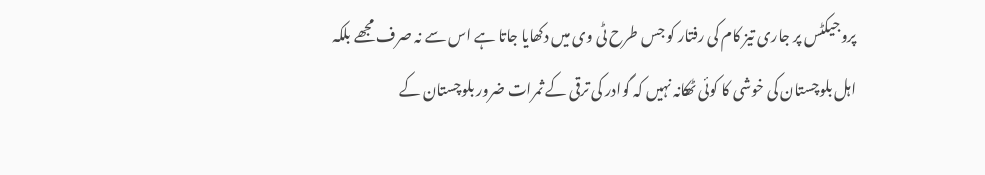پروجیکٹس پر جاری تیز کام کی رفتار کو جس طرح ٹی وی میں دکھایا جاتا ہے اس سے نہ صرف مجھے بلکہ اہل بلوچستان کی خوشی کا کوئی ٹھکانہ نہیں کہ گوادر کی ترقی کے ثمرات ضرور بلوچستان کے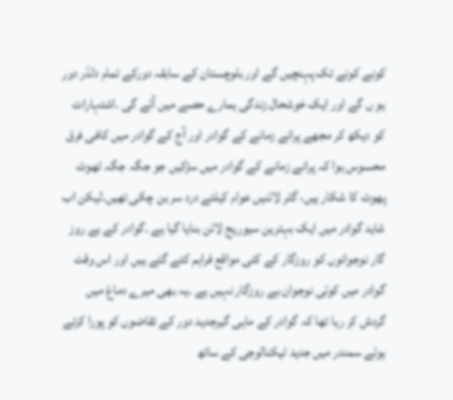کونے کونے تک پہنچیں گے اور بلوچستان کے سابقہ دورکے تمام دلدّر دور ہو ں گے اور ایک خوشحال زندگی ہمارے حصے میں آئے گی ۔اشتہارات کو دیکھ کر مجھے پرانے زمانے کے گوادر اور آج کے گوادر میں کافی فرق محسوس ہوا کہ پرانے زمانے کے گوادر میں سڑکیں جو جگہ جگہ ٹھوٹ پھوٹ کا شکار ہیں، گٹر لائنیں عوام کیلئے درد سر بن چکی تھیں۔لیکن اب شاید گوادر میں ایک بہترین سیوریج لائن بنایا گیا ہے ۔گوادر کے بے روز گار نوجوانوں کو روزگار کے کئی مواقع فراہم کئے گئے ہیں اور اس وقت گوادر میں کوئی نوجوان بے روزگار نہیں ہے ۔یہ بھی میرے دماغ میں گردش کر رہا تھا کہ گوادر کے ماہی گیرجدید دور کے تقاضوں کو پورا کرتے ہوئے سمندر میں جدید ٹیکنالوجی کے ساتھ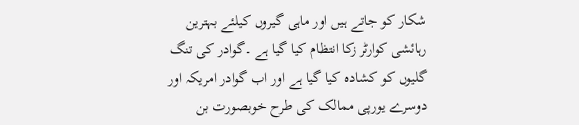شکار کو جاتے ہیں اور ماہی گیروں کیلئے بہترین رہائشی کوارٹر زکا انتظام کیا گیا ہے ۔گوادر کی تنگ گلیوں کو کشادہ کیا گیا ہے اور اب گوادر امریکہ اور دوسرے یورپی ممالک کی طرح خوبصورت بن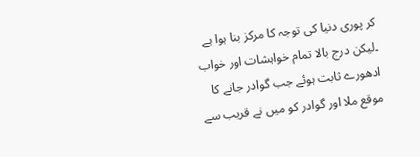کر پوری دنیا کی توجہ کا مرکز بنا ہوا ہے ۔لیکن درج بالا تمام خواہشات اور خواب ادھورے ثابت ہوئے جب گوادر جانے کا موقع ملا اور گوادر کو میں نے قریب سے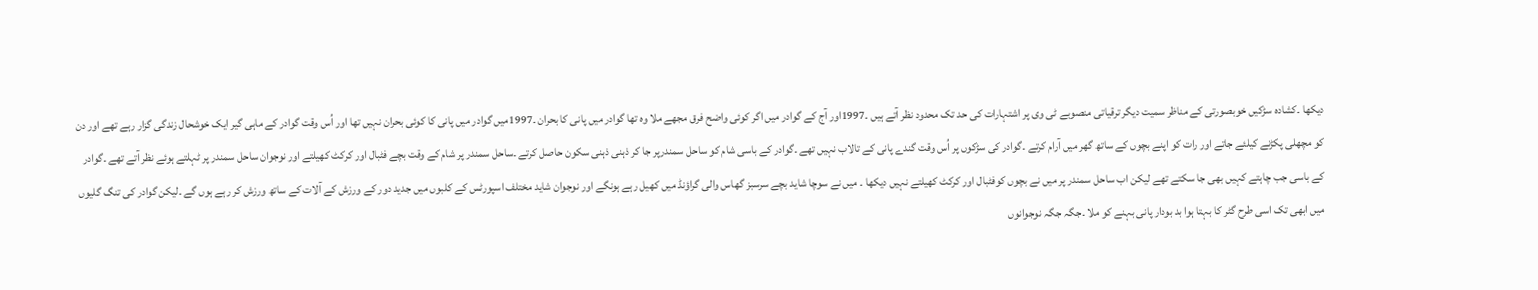دیکھا ۔کشادہ سڑکیں خوبصورتی کے مناظر سمیت دیگر ترقیاتی منصوبے ٹی وی پر اشتہارات کی حد تک محدود نظر آتے ہیں ۔1997اور آج کے گوادر میں اگر کوئی واضح فرق مجھے ملا وہ تھا گوادر میں پانی کا بحران ۔1997میں گوادر میں پانی کا کوئی بحران نہیں تھا اور اُس وقت گوادر کے ماہی گیر ایک خوشحال زندگی گزار رہے تھے اور دن کو مچھلی پکڑنے کیلئے جاتے اور رات کو اپنے بچوں کے ساتھ گھر میں آرام کرتے ۔گوادر کی سڑکوں پر اُس وقت گندے پانی کے تالاب نہیں تھے ۔گوادر کے باسی شام کو ساحل سمندرپر جا کر ذہنی ذہنی سکون حاصل کرتے ۔ساحل سمندر پر شام کے وقت بچے فٹبال اور کرکٹ کھیلتے اور نوجوان ساحل سمندر پر ٹہلتے ہوئے نظر آتے تھے ۔گوادر کے باسی جب چاہتے کہیں بھی جا سکتے تھے لیکن اب ساحل سمندر پر میں نے بچوں کوفٹبال اور کرکٹ کھیلتے نہیں دیکھا ۔ میں نے سوچا شاید بچے سرسبز گھاس والی گراؤنڈ میں کھیل رہے ہونگے اور نوجوان شاید مختلف اسپورٹس کے کلبوں میں جدید دور کے ورزش کے آلات کے ساتھ ورزش کر رہے ہوں گے ۔لیکن گوادر کی تنگ گلیوں میں ابھی تک اسی طرح گٹر کا بہتا ہوا بد بودار پانی بہنے کو ملا ۔جگہ جگہ نوجوانوں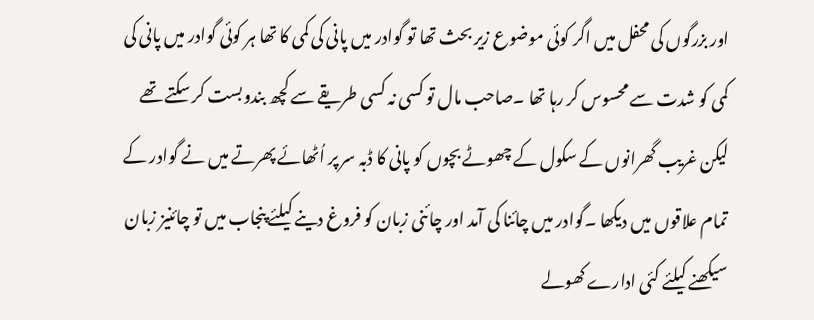اور بزرگوں کی محفل میں اگر کوئی موضوع زیر بحث تھا تو گوادر میں پانی کی کمی کا تھا ہر کوئی گوادر میں پانی کی کمی کو شدت سے محسوس کر رہا تھا ۔صاحب مال تو کسی نہ کسی طریقے سے کچھ بندوبست کر سکتے تھے لیکن غریب گھرانوں کے سکول کے چھوٹے بچوں کو پانی کا ڈبہ سر پر اُٹھائے پھرتے میں نے گوادر کے تمام علاقوں میں دیکھا ۔گوادر میں چائنا کی آمد اور چائنی زبان کو فروغ دینے کیلئے پنجاب میں تو چائنیز زبان سیکھنے کیلئے کئی ادارے کھولے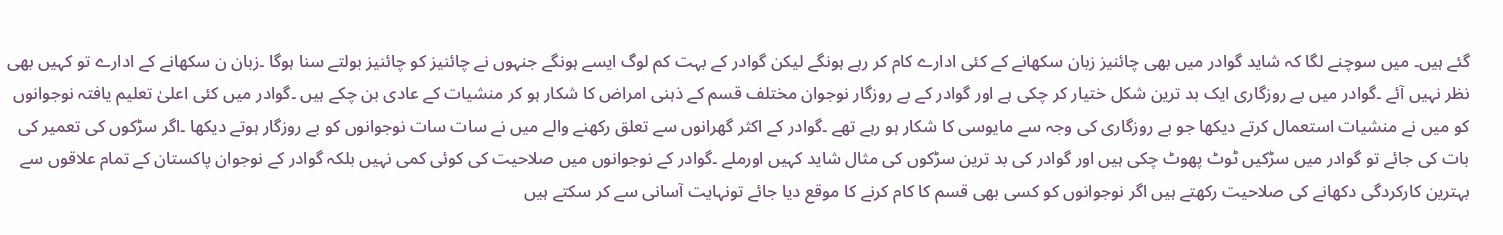گئے ہیں۔ میں سوچنے لگا کہ شاید گوادر میں بھی چائنیز زبان سکھانے کے کئی ادارے کام کر رہے ہونگے لیکن گوادر کے بہت کم لوگ ایسے ہونگے جنہوں نے چائنیز کو چائنیز بولتے سنا ہوگا ۔زبان ن سکھانے کے ادارے تو کہیں بھی نظر نہیں آئے ۔گوادر میں بے روزگاری ایک بد ترین شکل ختیار کر چکی ہے اور گوادر کے بے روزگار نوجوان مختلف قسم کے ذہنی امراض کا شکار ہو کر منشیات کے عادی بن چکے ہیں ۔گوادر میں کئی اعلیٰ تعلیم یافتہ نوجوانوں کو میں نے منشیات استعمال کرتے دیکھا جو بے روزگاری کی وجہ سے مایوسی کا شکار ہو رہے تھے ۔گوادر کے اکثر گھرانوں سے تعلق رکھنے والے میں نے سات سات نوجوانوں کو بے روزگار ہوتے دیکھا ۔اگر سڑکوں کی تعمیر کی بات کی جائے تو گوادر میں سڑکیں ٹوٹ پھوٹ چکی ہیں اور گوادر کی بد ترین سڑکوں کی مثال شاید کہیں اورملے ۔گوادر کے نوجوانوں میں صلاحیت کی کوئی کمی نہیں بلکہ گوادر کے نوجوان پاکستان کے تمام علاقوں سے بہترین کارکردگی دکھانے کی صلاحیت رکھتے ہیں اگر نوجوانوں کو کسی بھی قسم کا کام کرنے کا موقع دیا جائے تونہایت آسانی سے کر سکتے ہیں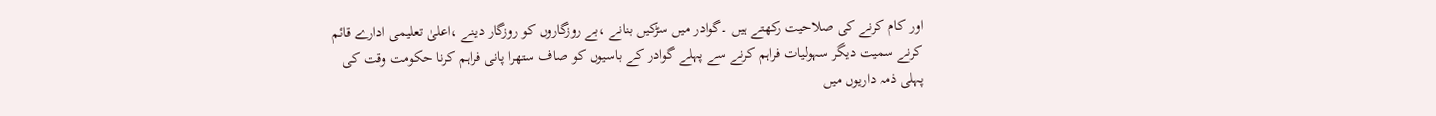اور کام کرنے کی صلاحیت رکھتے ہیں ۔گوادر میں سڑکیں بنانے ،بے روزگاروں کو روزگار دینے ،اعلیٰ تعلیمی ادارے قائم کرنے سمیت دیگر سہولیات فراہم کرنے سے پہلے گوادر کے باسیوں کو صاف ستھرا پانی فراہم کرنا حکومت وقت کی پہلی ذمہ داریوں میں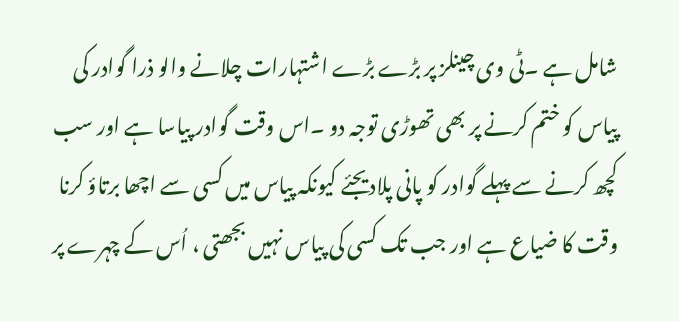شامل ہے ۔ٹی وی چینلز پر بڑے بڑے اشتہارات چلانے والو ذرا گوادر کی پیاس کو ختم کرنے پر بھی تھوڑی توجہ دو ۔اس وقت گوادر پیاسا ہے اور سب کچھ کرنے سے پہلے گوادر کو پانی پلادیجئے کیونکہ پیاس میں کسی سے اچھا برتاؤ کرنا وقت کا ضیاع ہے اور جب تک کسی کی پیاس نہیں بجھتی ، اُس کے چہرے پر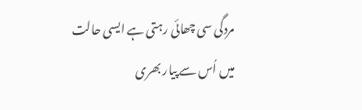مردگی سی چھائی رہتی ہے ایسی حالت میں اُس سے پیار بھری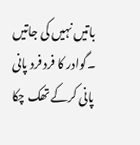باتیں نہیں کی جاتیں ۔گوادر کا فرد فرد پانی پانی کرکے تھک چکا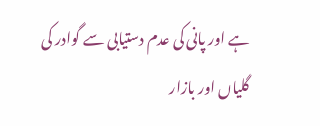ہے اور پانی کی عدم دستیابی سے گوادر کی گلیاں اور بازار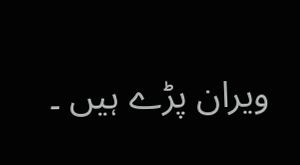ویران پڑے ہیں ۔